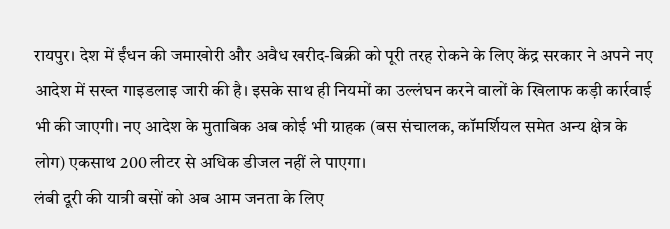रायपुर। देश में ईंधन की जमाखोरी और अवैध खरीद-बिक्री को पूरी तरह रोकने के लिए केंद्र सरकार ने अपने नए आदेश में सख्त गाइडलाइ जारी की है। इसके साथ ही नियमों का उल्लंघन करने वालों के खिलाफ कड़ी कार्रवाई भी की जाएगी। नए आदेश के मुताबिक अब कोई भी ग्राहक (बस संचालक, कॉमर्शियल समेत अन्य क्षेत्र के लोग) एकसाथ 200 लीटर से अधिक डीजल नहीं ले पाएगा।
लंबी दूरी की यात्री बसों को अब आम जनता के लिए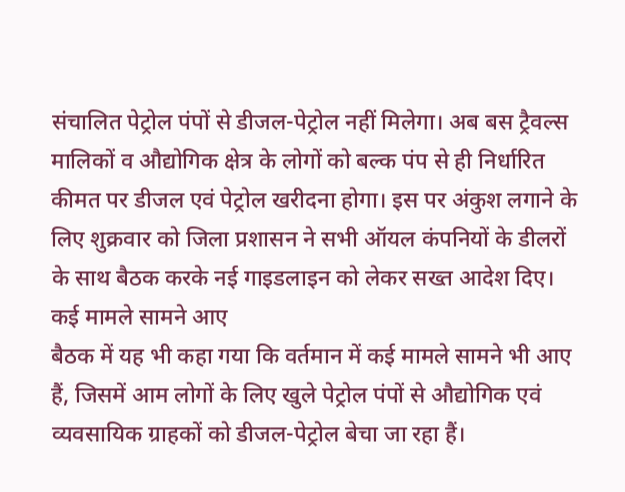संचालित पेट्रोल पंपों से डीजल-पेट्रोल नहीं मिलेगा। अब बस ट्रैवल्स मालिकों व औद्योगिक क्षेत्र के लोगों को बल्क पंप से ही निर्धारित कीमत पर डीजल एवं पेट्रोल खरीदना होगा। इस पर अंकुश लगाने के लिए शुक्रवार को जिला प्रशासन ने सभी ऑयल कंपनियों के डीलरों के साथ बैठक करके नई गाइडलाइन को लेकर सख्त आदेश दिए।
कई मामले सामने आए
बैठक में यह भी कहा गया कि वर्तमान में कई मामले सामने भी आए हैं, जिसमें आम लोगों के लिए खुले पेट्रोल पंपों से औद्योगिक एवं व्यवसायिक ग्राहकों को डीजल-पेट्रोल बेचा जा रहा हैं।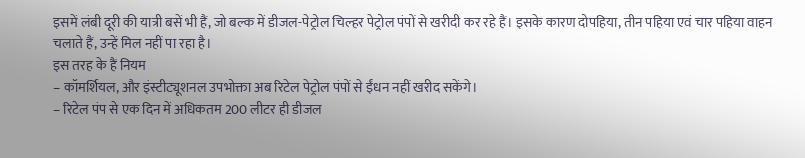इसमें लंबी दूरी की यात्री बसें भी हैं, जो बल्क में डीजल-पेट्रोल चिल्हर पेट्रोल पंपों से खरीदी कर रहे हैं। इसके कारण दोपहिया, तीन पहिया एवं चार पहिया वाहन चलाते हैं, उन्हें मिल नहीं पा रहा है।
इस तरह के हैं नियम
– कॉमर्शियल, और इंस्टीट्यूशनल उपभोक्ता अब रिटेल पेट्रोल पंपों से ईंधन नहीं खरीद सकेंगे।
– रिटेल पंप से एक दिन में अधिकतम 200 लीटर ही डीजल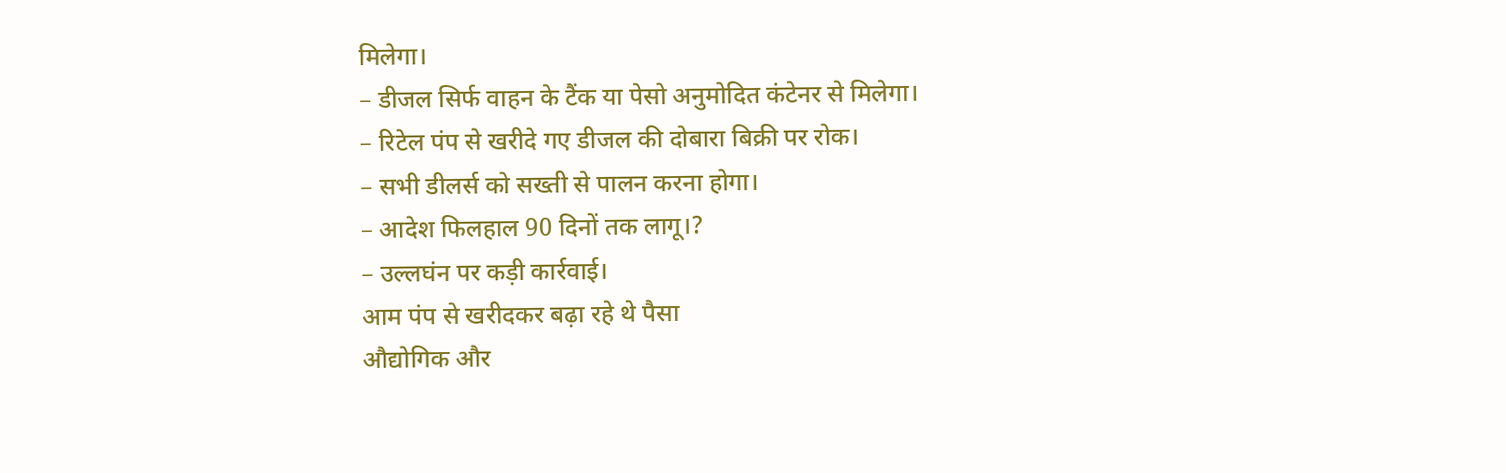मिलेगा।
– डीजल सिर्फ वाहन के टैंक या पेसो अनुमोदित कंटेनर से मिलेगा।
– रिटेल पंप से खरीदे गए डीजल की दोबारा बिक्री पर रोक।
– सभी डीलर्स को सख्ती से पालन करना होगा।
– आदेश फिलहाल 90 दिनों तक लागू।?
– उल्लघंन पर कड़ी कार्रवाई।
आम पंप से खरीदकर बढ़ा रहे थे पैसा
औद्योगिक और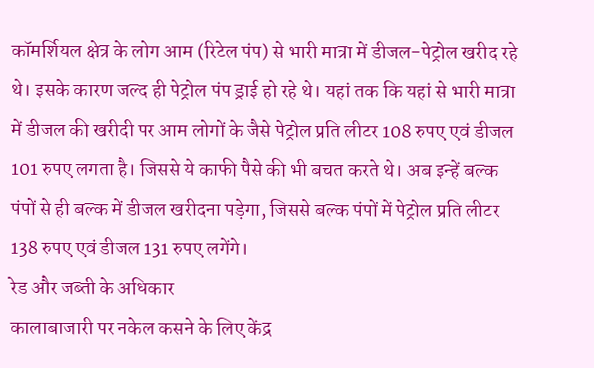कॉमर्शियल क्षेत्र के लोग आम (रिटेल पंप) से भारी मात्रा में डीजल-पेट्रोल खरीद रहे थे। इसके कारण जल्द ही पेट्रोल पंप ड्राई हो रहे थे। यहां तक कि यहां से भारी मात्रा में डीजल की खरीदी पर आम लोगों के जैसे पेट्रोल प्रति लीटर 108 रुपए एवं डीजल 101 रुपए लगता है। जिससे ये काफी पैसे की भी बचत करते थे। अब इन्हें बल्क पंपों से ही बल्क में डीजल खरीदना पड़ेगा, जिससे बल्क पंपों में पेट्रोल प्रति लीटर 138 रुपए एवं डीजल 131 रुपए लगेंगे।
रेड और जब्ती के अधिकार
कालाबाजारी पर नकेल कसने के लिए केंद्र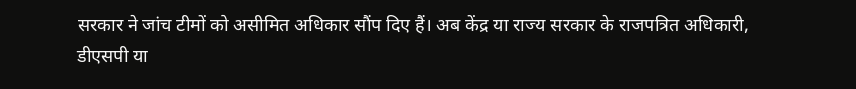सरकार ने जांच टीमों को असीमित अधिकार सौंप दिए हैं। अब केंद्र या राज्य सरकार के राजपत्रित अधिकारी, डीएसपी या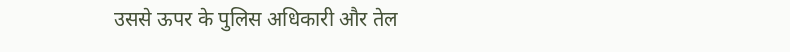उससे ऊपर के पुलिस अधिकारी और तेल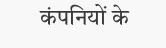कंपनियों के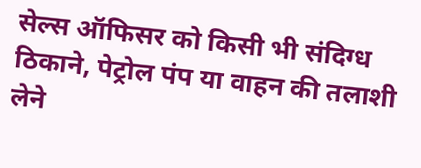सेल्स ऑफिसर को किसी भी संदिग्ध ठिकाने, पेट्रोल पंप या वाहन की तलाशी लेने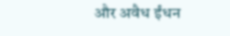और अवैध ईंधन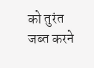को तुरंत जब्त करने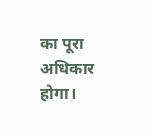का पूरा अधिकार होगा।